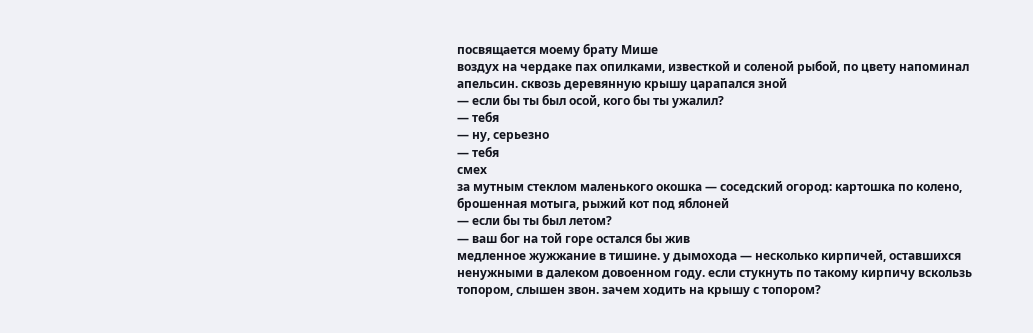посвящается моему брату Мише
воздух на чердаке пах опилками, известкой и соленой рыбой, по цвету напоминал апельсин. сквозь деревянную крышу царапался зной
— если бы ты был осой, кого бы ты ужалил?
— тебя
— ну, серьезно
— тебя
смех
за мутным стеклом маленького окошка — соседский огород: картошка по колено, брошенная мотыга, рыжий кот под яблоней
— если бы ты был летом?
— ваш бог на той горе остался бы жив
медленное жужжание в тишине. у дымохода — несколько кирпичей, оставшихся ненужными в далеком довоенном году. если стукнуть по такому кирпичу вскользь топором, слышен звон. зачем ходить на крышу с топором?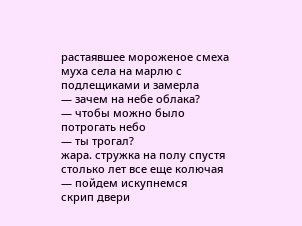растаявшее мороженое смеха
муха села на марлю с подлещиками и замерла
— зачем на небе облака?
— чтобы можно было потрогать небо
— ты трогал?
жара. стружка на полу спустя столько лет все еще колючая
— пойдем искупнемся
скрип двери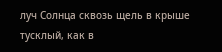луч Солнца сквозь щель в крыше тусклый, как в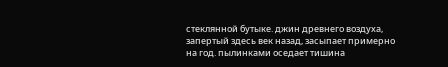стеклянной бутыке. джин древнего воздуха, запертый здесь век назад, засыпает примерно на год. пылинками оседает тишина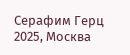Серафим Герц
2025, Москва